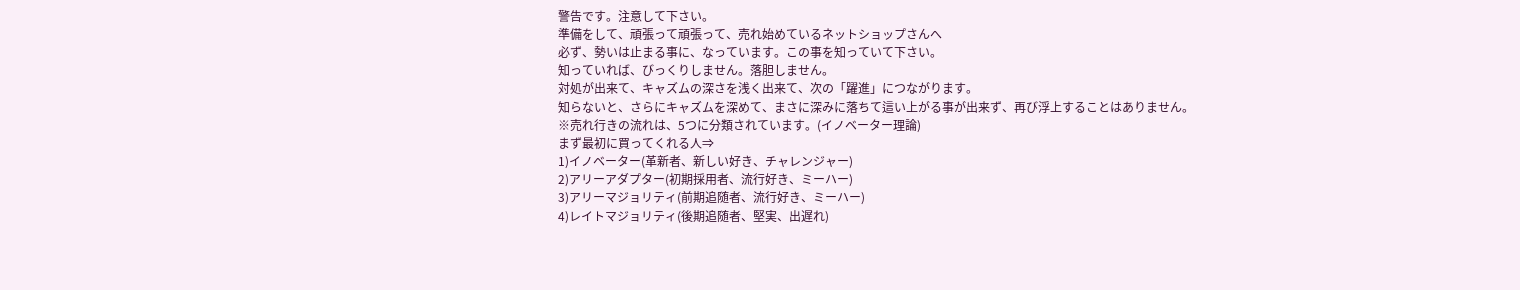警告です。注意して下さい。
準備をして、頑張って頑張って、売れ始めているネットショップさんへ
必ず、勢いは止まる事に、なっています。この事を知っていて下さい。
知っていれば、びっくりしません。落胆しません。
対処が出来て、キャズムの深さを浅く出来て、次の「躍進」につながります。
知らないと、さらにキャズムを深めて、まさに深みに落ちて這い上がる事が出来ず、再び浮上することはありません。
※売れ行きの流れは、5つに分類されています。(イノベーター理論)
まず最初に買ってくれる人⇒
1)イノベーター(革新者、新しい好き、チャレンジャー)
2)アリーアダプター(初期採用者、流行好き、ミーハー)
3)アリーマジョリティ(前期追随者、流行好き、ミーハー)
4)レイトマジョリティ(後期追随者、堅実、出遅れ)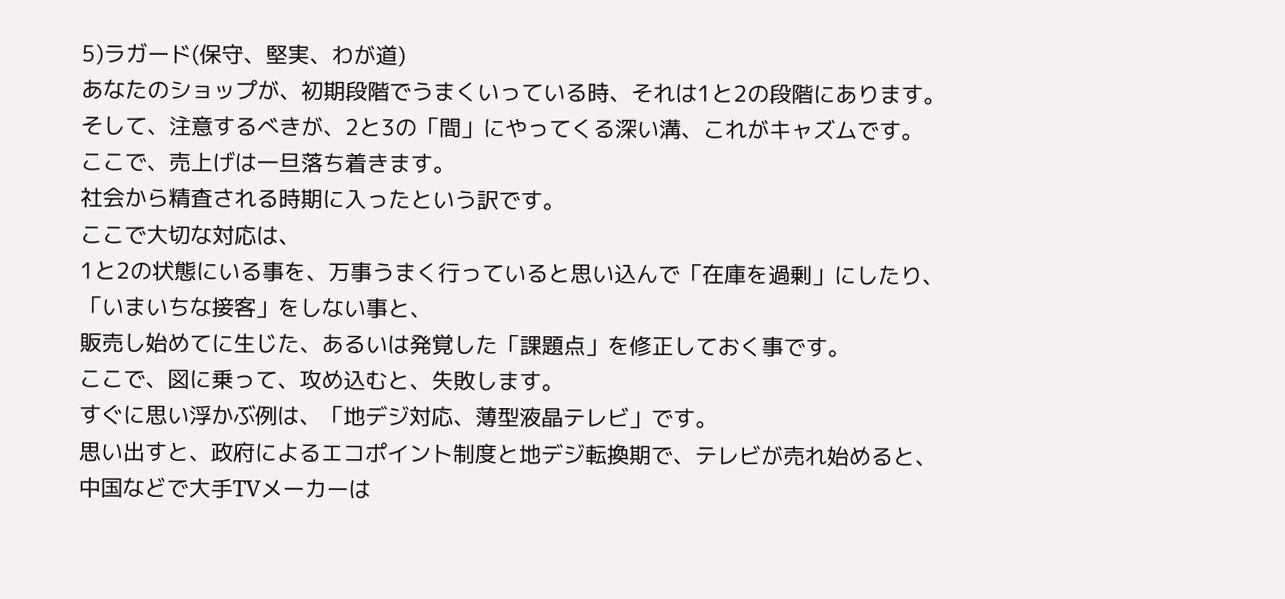5)ラガード(保守、堅実、わが道)
あなたのショップが、初期段階でうまくいっている時、それは1と2の段階にあります。
そして、注意するべきが、2と3の「間」にやってくる深い溝、これがキャズムです。
ここで、売上げは一旦落ち着きます。
社会から精査される時期に入ったという訳です。
ここで大切な対応は、
1と2の状態にいる事を、万事うまく行っていると思い込んで「在庫を過剰」にしたり、
「いまいちな接客」をしない事と、
販売し始めてに生じた、あるいは発覚した「課題点」を修正しておく事です。
ここで、図に乗って、攻め込むと、失敗します。
すぐに思い浮かぶ例は、「地デジ対応、薄型液晶テレビ」です。
思い出すと、政府によるエコポイント制度と地デジ転換期で、テレビが売れ始めると、
中国などで大手TVメーカーは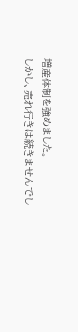増産体制を強めました。
しかし、売れ行きは続きませんでし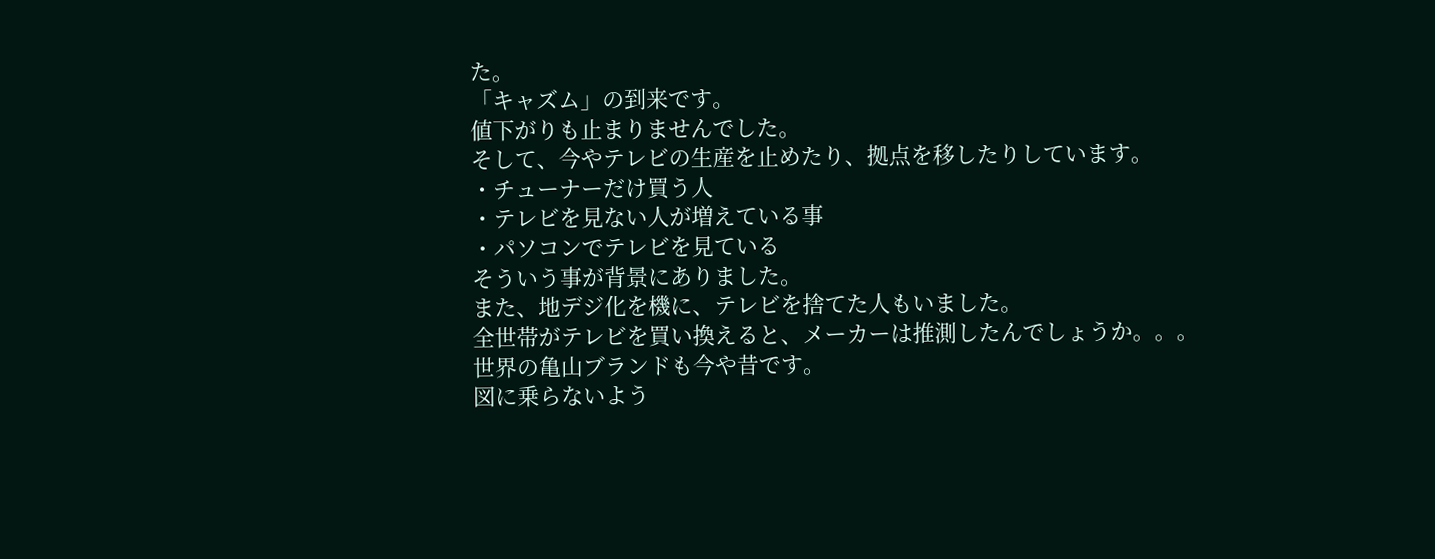た。
「キャズム」の到来です。
値下がりも止まりませんでした。
そして、今やテレビの生産を止めたり、拠点を移したりしています。
・チューナーだけ買う人
・テレビを見ない人が増えている事
・パソコンでテレビを見ている
そういう事が背景にありました。
また、地デジ化を機に、テレビを捨てた人もいました。
全世帯がテレビを買い換えると、メーカーは推測したんでしょうか。。。
世界の亀山ブランドも今や昔です。
図に乗らないよう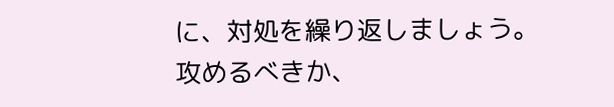に、対処を繰り返しましょう。
攻めるべきか、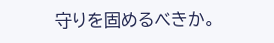守りを固めるべきか。